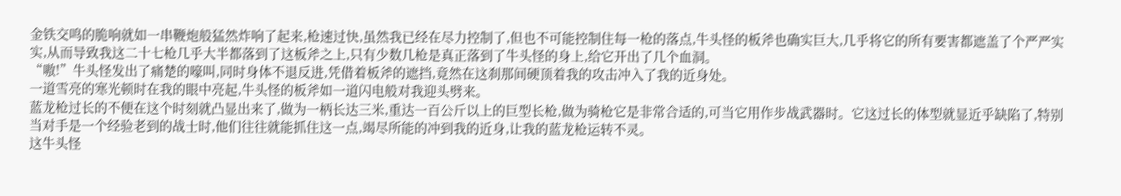金铁交鸣的脆响就如一串鞭炮般猛然炸响了起来,枪速过快,虽然我已经在尽力控制了,但也不可能控制住每一枪的落点,牛头怪的板斧也确实巨大,几乎将它的所有要害都遮盖了个严严实实,从而导致我这二十七枪几乎大半都落到了这板斧之上,只有少数几枪是真正落到了牛头怪的身上,给它开出了几个血洞。
“嗷!”牛头怪发出了痛楚的嚎叫,同时身体不退反进,凭借着板斧的遮挡,竟然在这刹那间硬顶着我的攻击冲入了我的近身处。
一道雪亮的寒光顿时在我的眼中亮起,牛头怪的板斧如一道闪电般对我迎头劈来。
蓝龙枪过长的不便在这个时刻就凸显出来了,做为一柄长达三米,重达一百公斤以上的巨型长枪,做为骑枪它是非常合适的,可当它用作步战武器时。它这过长的体型就显近乎缺陷了,特别当对手是一个经验老到的战士时,他们往往就能抓住这一点,竭尽所能的冲到我的近身,让我的蓝龙枪运转不灵。
这牛头怪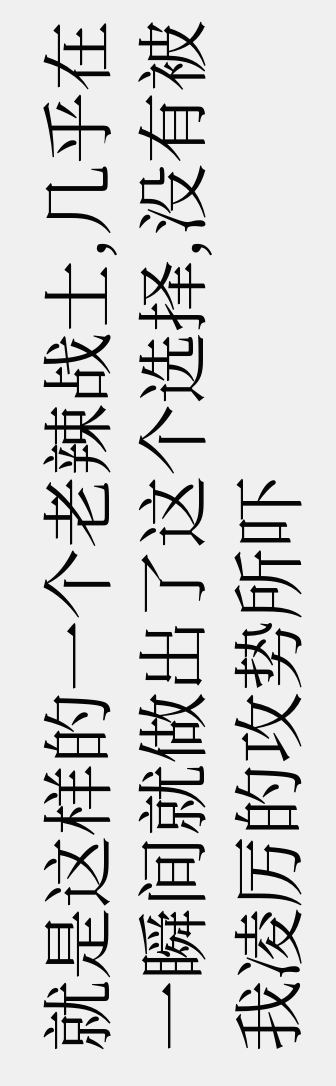就是这样的一个老辣战士,几乎在一瞬间就做出了这个选择,没有被我凌厉的攻势所吓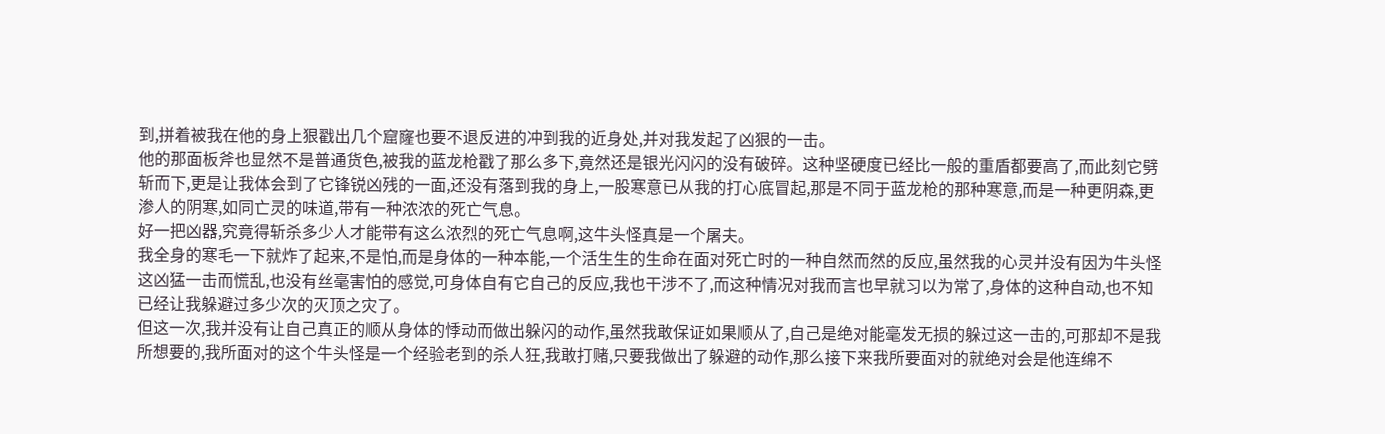到,拼着被我在他的身上狠戳出几个窟窿也要不退反进的冲到我的近身处,并对我发起了凶狠的一击。
他的那面板斧也显然不是普通货色,被我的蓝龙枪戳了那么多下,竟然还是银光闪闪的没有破碎。这种坚硬度已经比一般的重盾都要高了,而此刻它劈斩而下,更是让我体会到了它锋锐凶残的一面,还没有落到我的身上,一股寒意已从我的打心底冒起,那是不同于蓝龙枪的那种寒意,而是一种更阴森,更渗人的阴寒,如同亡灵的味道,带有一种浓浓的死亡气息。
好一把凶器,究竟得斩杀多少人才能带有这么浓烈的死亡气息啊,这牛头怪真是一个屠夫。
我全身的寒毛一下就炸了起来,不是怕,而是身体的一种本能,一个活生生的生命在面对死亡时的一种自然而然的反应,虽然我的心灵并没有因为牛头怪这凶猛一击而慌乱,也没有丝毫害怕的感觉,可身体自有它自己的反应,我也干涉不了,而这种情况对我而言也早就习以为常了,身体的这种自动,也不知已经让我躲避过多少次的灭顶之灾了。
但这一次,我并没有让自己真正的顺从身体的悸动而做出躲闪的动作,虽然我敢保证如果顺从了,自己是绝对能毫发无损的躲过这一击的,可那却不是我所想要的,我所面对的这个牛头怪是一个经验老到的杀人狂,我敢打赌,只要我做出了躲避的动作,那么接下来我所要面对的就绝对会是他连绵不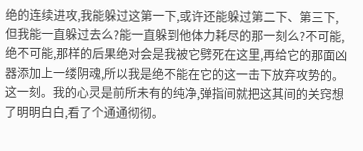绝的连续进攻,我能躲过这第一下,或许还能躲过第二下、第三下,但我能一直躲过去么?能一直躲到他体力耗尽的那一刻么?不可能,绝不可能,那样的后果绝对会是我被它劈死在这里,再给它的那面凶器添加上一缕阴魂,所以我是绝不能在它的这一击下放弃攻势的。
这一刻。我的心灵是前所未有的纯净,弹指间就把这其间的关窍想了明明白白,看了个通通彻彻。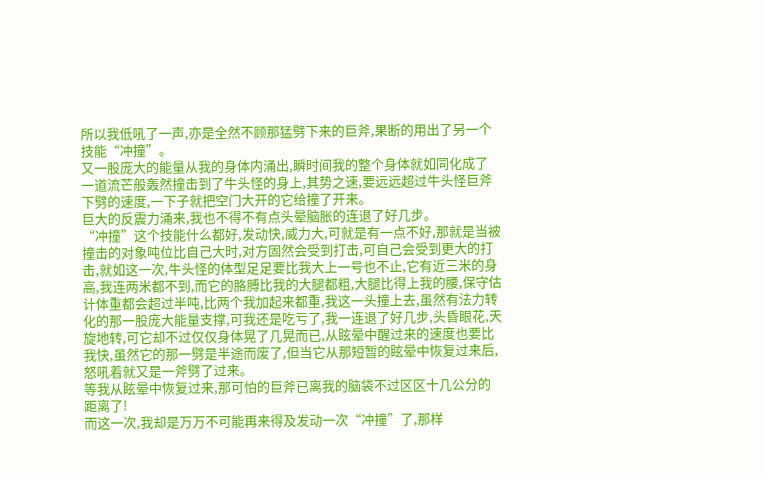所以我低吼了一声,亦是全然不顾那猛劈下来的巨斧,果断的用出了另一个技能“冲撞”。
又一股庞大的能量从我的身体内涌出,瞬时间我的整个身体就如同化成了一道流芒般轰然撞击到了牛头怪的身上,其势之速,要远远超过牛头怪巨斧下劈的速度,一下子就把空门大开的它给撞了开来。
巨大的反震力涌来,我也不得不有点头晕脑胀的连退了好几步。
“冲撞”这个技能什么都好,发动快,威力大,可就是有一点不好,那就是当被撞击的对象吨位比自己大时,对方固然会受到打击,可自己会受到更大的打击,就如这一次,牛头怪的体型足足要比我大上一号也不止,它有近三米的身高,我连两米都不到,而它的胳膊比我的大腿都粗,大腿比得上我的腰,保守估计体重都会超过半吨,比两个我加起来都重,我这一头撞上去,虽然有法力转化的那一股庞大能量支撑,可我还是吃亏了,我一连退了好几步,头昏眼花,天旋地转,可它却不过仅仅身体晃了几晃而已,从眩晕中醒过来的速度也要比我快,虽然它的那一劈是半途而废了,但当它从那短暂的眩晕中恢复过来后,怒吼着就又是一斧劈了过来。
等我从眩晕中恢复过来,那可怕的巨斧已离我的脑袋不过区区十几公分的距离了!
而这一次,我却是万万不可能再来得及发动一次“冲撞”了,那样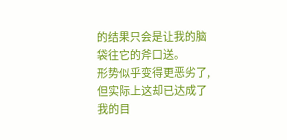的结果只会是让我的脑袋往它的斧口送。
形势似乎变得更恶劣了,但实际上这却已达成了我的目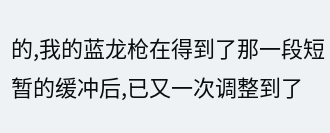的,我的蓝龙枪在得到了那一段短暂的缓冲后,已又一次调整到了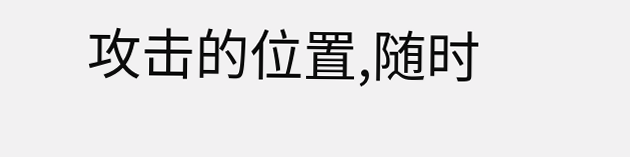攻击的位置,随时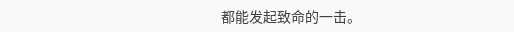都能发起致命的一击。